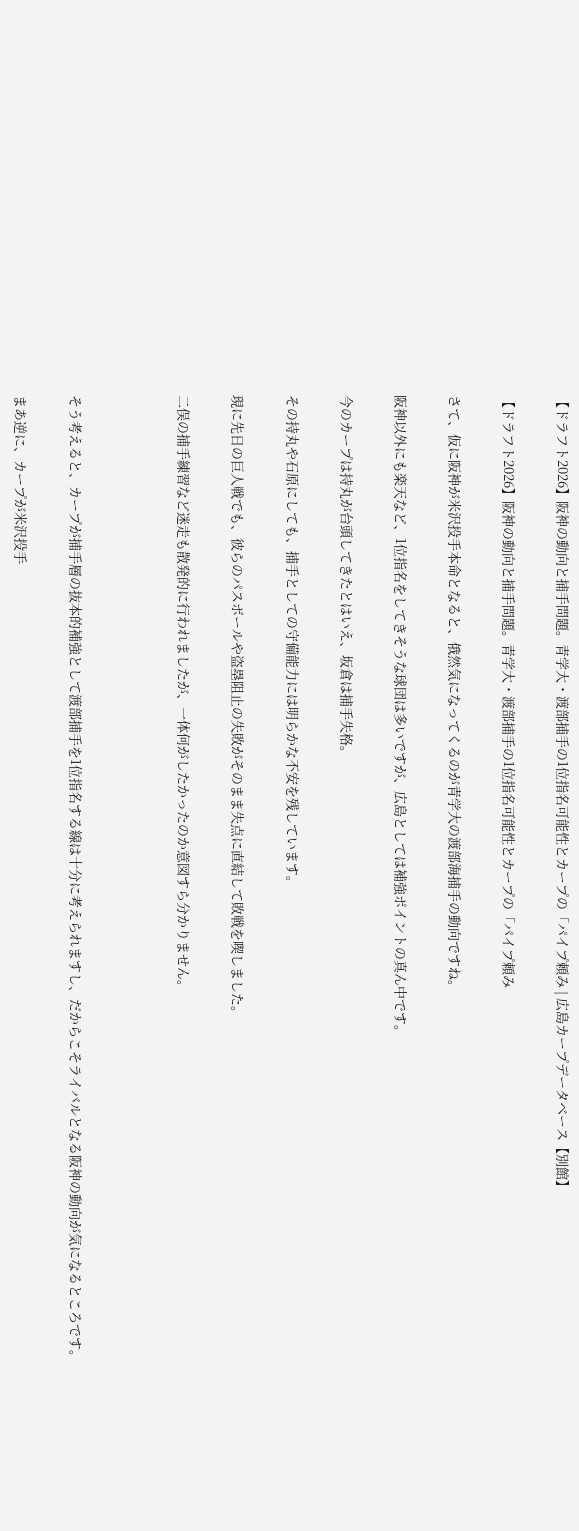【ドラフト2026】阪神の動向と捕手問題。青学大・渡部捕手の1位指名可能性とカープの「パイプ頼み | 広島カープデータベース【別館】

【ドラフト2026】阪神の動向と捕手問題。青学大・渡部捕手の1位指名可能性とカープの「パイプ頼み

さて、仮に阪神が米沢投手本命となると、俄然気になってくるのが青学大の渡部海捕手の動向ですね。

阪神以外にも楽天など、1位指名をしてきそうな球団は多いですが、広島としては補強ポイントの真ん中です。

今のカープは持丸が台頭してきたとはいえ、坂倉は捕手失格。

その持丸や石原にしても、捕手としての守備能力には明らかな不安を残しています。

現に先日の巨人戦でも、彼らのパスボールや盗塁阻止の失敗がそのまま失点に直結して敗戦を喫しました。

二俣の捕手練習など迷走も散発的に行われましたが、一体何がしたかったのか意図すら分かりません。



そう考えると、カープが捕手層の抜本的補強として渡部捕手を1位指名する線は十分に考えられますし、だからこそライバルとなる阪神の動向が気になるところです。

まあ逆に、カープが米沢投手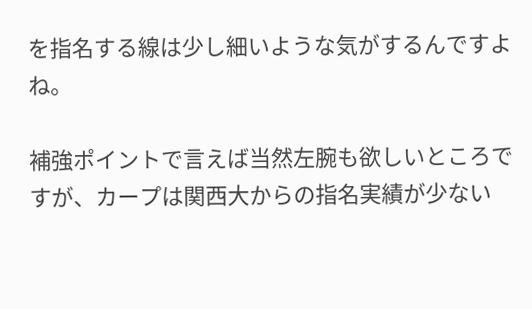を指名する線は少し細いような気がするんですよね。

補強ポイントで言えば当然左腕も欲しいところですが、カープは関西大からの指名実績が少ない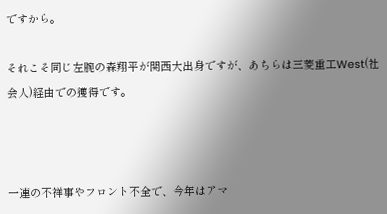ですから。

それこそ同じ左腕の森翔平が関西大出身ですが、あちらは三菱重工West(社会人)経由での獲得です。



一連の不祥事やフロント不全で、今年はアマ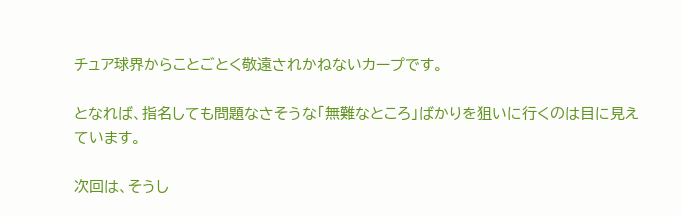チュア球界からことごとく敬遠されかねないカープです。

となれば、指名しても問題なさそうな「無難なところ」ばかりを狙いに行くのは目に見えています。

次回は、そうし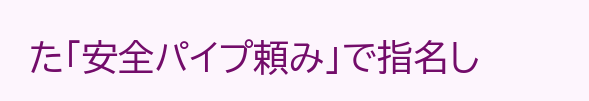た「安全パイプ頼み」で指名し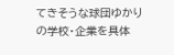てきそうな球団ゆかりの学校・企業を具体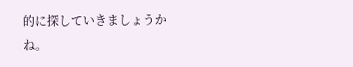的に探していきましょうかね。